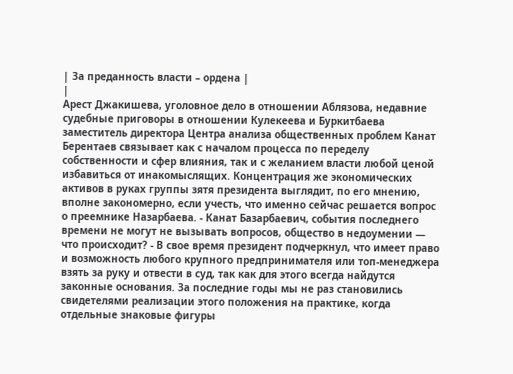| За преданность власти – ордена |
|
Арест Джакишева, уголовное дело в отношении Аблязова, недавние судебные приговоры в отношении Кулекеева и Буркитбаева заместитель директора Центра анализа общественных проблем Канат Берентаев связывает как с началом процесса по переделу собственности и сфер влияния, так и с желанием власти любой ценой избавиться от инакомыслящих. Концентрация же экономических активов в руках группы зятя президента выглядит, по его мнению, вполне закономерно, если учесть, что именно сейчас решается вопрос о преемнике Назарбаева. - Канат Базарбаевич, события последнего времени не могут не вызывать вопросов, общество в недоумении — что происходит? - В свое время президент подчеркнул, что имеет право и возможность любого крупного предпринимателя или топ-менеджера взять за руку и отвести в суд, так как для этого всегда найдутся законные основания. За последние годы мы не раз становились свидетелями реализации этого положения на практике, когда отдельные знаковые фигуры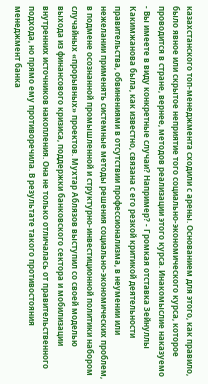казахстанского топ-менеджмента сходили с арены. Основанием для этого, как правило, было явное или скрытое неприятие того социально-экономического курса, которое проводится в стране, вернее, методов реализации этого курса. Инакомыслие наказуемо - Вы имеете в виду конкретные случаи? Например? - Громкая отставка Зейнуллы Какимжанова была, как известно, связана с его резкой критикой деятельности правительства, обвинениями в отсутствии профессионализма, в неумении или нежелании применять системные методы решения социально-экономических проблем, в подмене осознанной промышленной и структурно-инвестиционной политики набором случайных «прорывных» проектов. Мухтар Аблязов выступил со своей моделью выхода из финансового кризиса, поддержки банковского сектора и мобилизации внутренних источников накопления. Она не только отличалась от правительственного подхода, но прямо ему противоречила. В результате такого противостояния менеджмент банка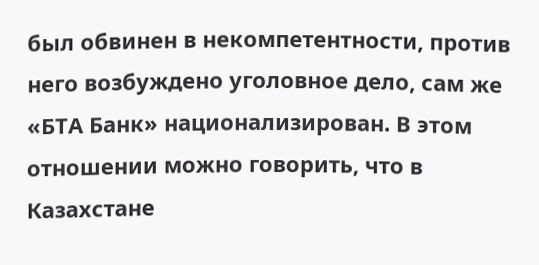был обвинен в некомпетентности, против него возбуждено уголовное дело, сам же «БТА Банк» национализирован. В этом отношении можно говорить, что в Казахстане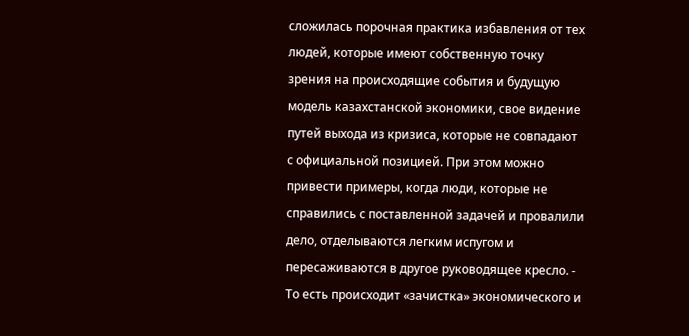сложилась порочная практика избавления от тех людей, которые имеют собственную точку зрения на происходящие события и будущую модель казахстанской экономики, свое видение путей выхода из кризиса, которые не совпадают с официальной позицией. При этом можно привести примеры, когда люди, которые не справились с поставленной задачей и провалили дело, отделываются легким испугом и пересаживаются в другое руководящее кресло. - То есть происходит «зачистка» экономического и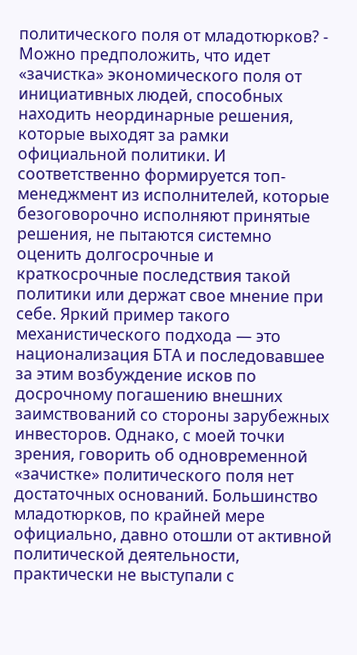политического поля от младотюрков? - Можно предположить, что идет «зачистка» экономического поля от инициативных людей, способных находить неординарные решения, которые выходят за рамки официальной политики. И соответственно формируется топ-менеджмент из исполнителей, которые безоговорочно исполняют принятые решения, не пытаются системно оценить долгосрочные и краткосрочные последствия такой политики или держат свое мнение при себе. Яркий пример такого механистического подхода — это национализация БТА и последовавшее за этим возбуждение исков по досрочному погашению внешних заимствований со стороны зарубежных инвесторов. Однако, с моей точки зрения, говорить об одновременной «зачистке» политического поля нет достаточных оснований. Большинство младотюрков, по крайней мере официально, давно отошли от активной политической деятельности, практически не выступали с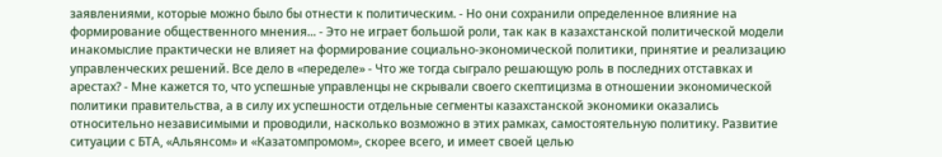заявлениями, которые можно было бы отнести к политическим. - Но они сохранили определенное влияние на формирование общественного мнения... - Это не играет большой роли, так как в казахстанской политической модели инакомыслие практически не влияет на формирование социально-экономической политики, принятие и реализацию управленческих решений. Все дело в «переделе» - Что же тогда сыграло решающую роль в последних отставках и арестах? - Мне кажется то, что успешные управленцы не скрывали своего скептицизма в отношении экономической политики правительства, а в силу их успешности отдельные сегменты казахстанской экономики оказались относительно независимыми и проводили, насколько возможно в этих рамках, самостоятельную политику. Развитие ситуации с БТА, «Альянсом» и «Казатомпромом», скорее всего, и имеет своей целью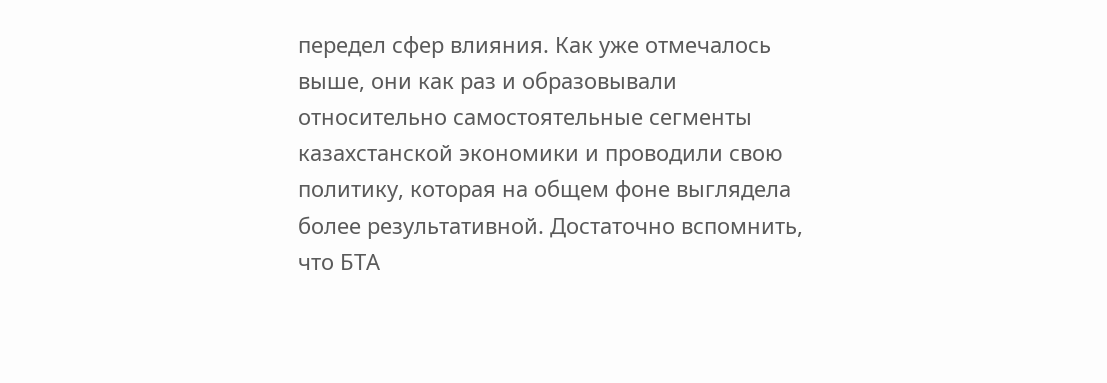передел сфер влияния. Как уже отмечалось выше, они как раз и образовывали относительно самостоятельные сегменты казахстанской экономики и проводили свою политику, которая на общем фоне выглядела более результативной. Достаточно вспомнить, что БТА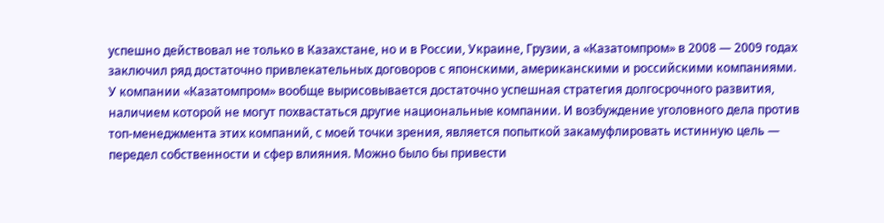успешно действовал не только в Казахстане, но и в России, Украине, Грузии, а «Казатомпром» в 2008 — 2009 годах заключил ряд достаточно привлекательных договоров с японскими, американскими и российскими компаниями. У компании «Казатомпром» вообще вырисовывается достаточно успешная стратегия долгосрочного развития, наличием которой не могут похвастаться другие национальные компании. И возбуждение уголовного дела против топ-менеджмента этих компаний, с моей точки зрения, является попыткой закамуфлировать истинную цель — передел собственности и сфер влияния. Можно было бы привести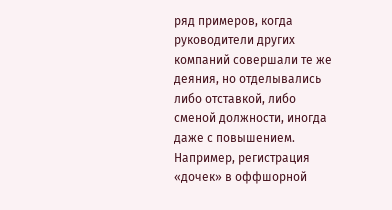ряд примеров, когда руководители других компаний совершали те же деяния, но отделывались либо отставкой, либо сменой должности, иногда даже с повышением. Например, регистрация «дочек» в оффшорной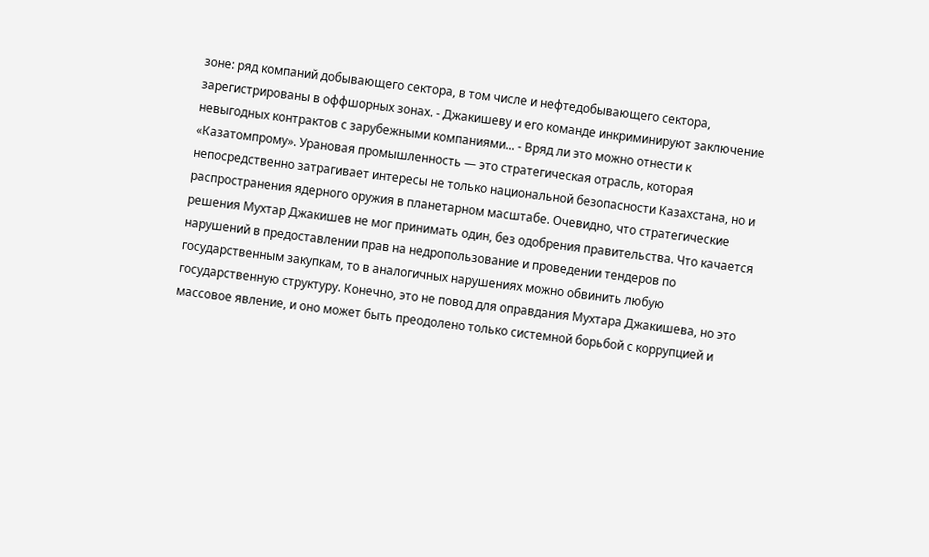зоне: ряд компаний добывающего сектора, в том числе и нефтедобывающего сектора, зарегистрированы в оффшорных зонах. - Джакишеву и его команде инкриминируют заключение невыгодных контрактов с зарубежными компаниями... - Вряд ли это можно отнести к «Казатомпрому». Урановая промышленность — это стратегическая отрасль, которая непосредственно затрагивает интересы не только национальной безопасности Казахстана, но и распространения ядерного оружия в планетарном масштабе. Очевидно, что стратегические решения Мухтар Джакишев не мог принимать один, без одобрения правительства. Что качается нарушений в предоставлении прав на недропользование и проведении тендеров по государственным закупкам, то в аналогичных нарушениях можно обвинить любую государственную структуру. Конечно, это не повод для оправдания Мухтара Джакишева, но это массовое явление, и оно может быть преодолено только системной борьбой с коррупцией и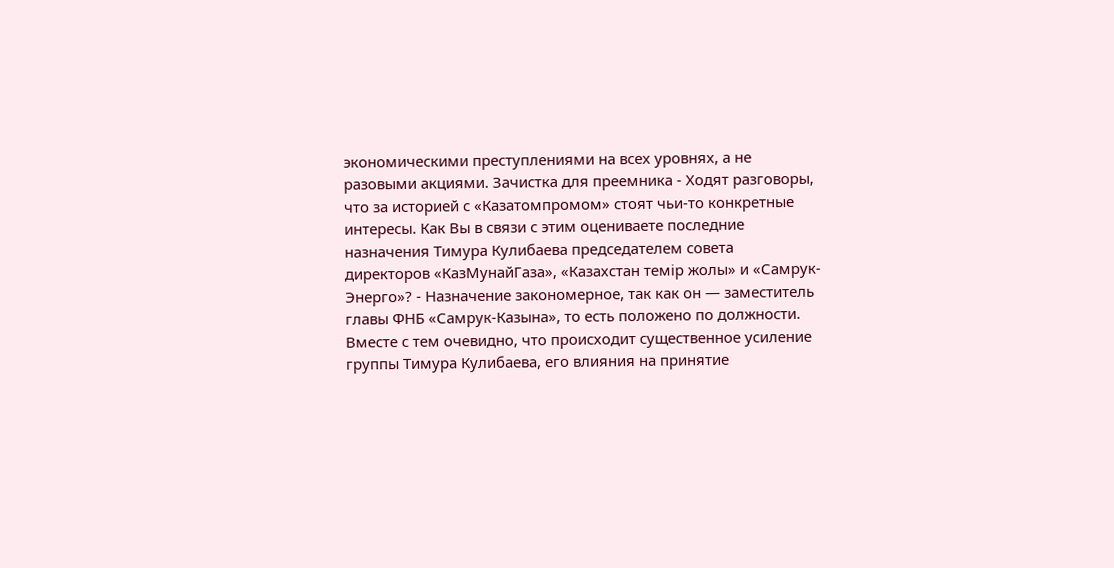экономическими преступлениями на всех уровнях, а не разовыми акциями. Зачистка для преемника - Ходят разговоры, что за историей с «Казатомпромом» стоят чьи-то конкретные интересы. Как Вы в связи с этим оцениваете последние назначения Тимура Кулибаева председателем совета директоров «КазМунайГаза», «Казахстан темiр жолы» и «Самрук-Энерго»? - Назначение закономерное, так как он — заместитель главы ФНБ «Самрук-Казына», то есть положено по должности. Вместе с тем очевидно, что происходит существенное усиление группы Тимура Кулибаева, его влияния на принятие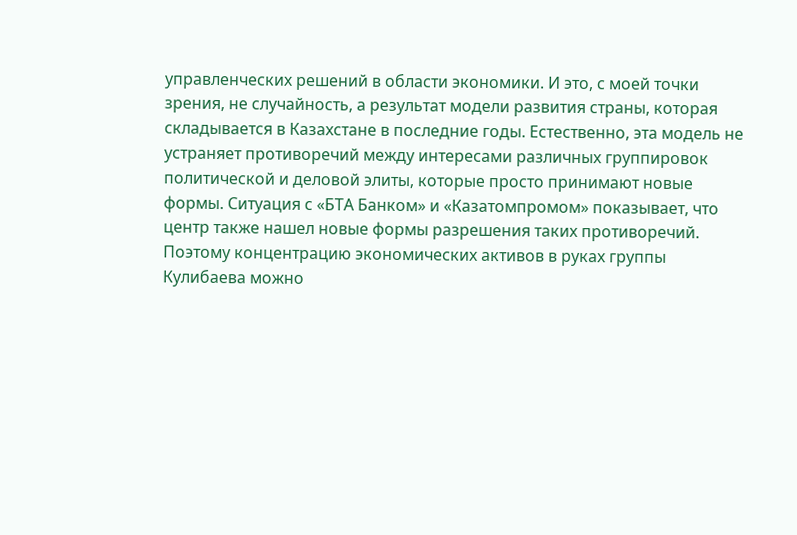управленческих решений в области экономики. И это, с моей точки зрения, не случайность, а результат модели развития страны, которая складывается в Казахстане в последние годы. Естественно, эта модель не устраняет противоречий между интересами различных группировок политической и деловой элиты, которые просто принимают новые формы. Ситуация с «БТА Банком» и «Казатомпромом» показывает, что центр также нашел новые формы разрешения таких противоречий. Поэтому концентрацию экономических активов в руках группы Кулибаева можно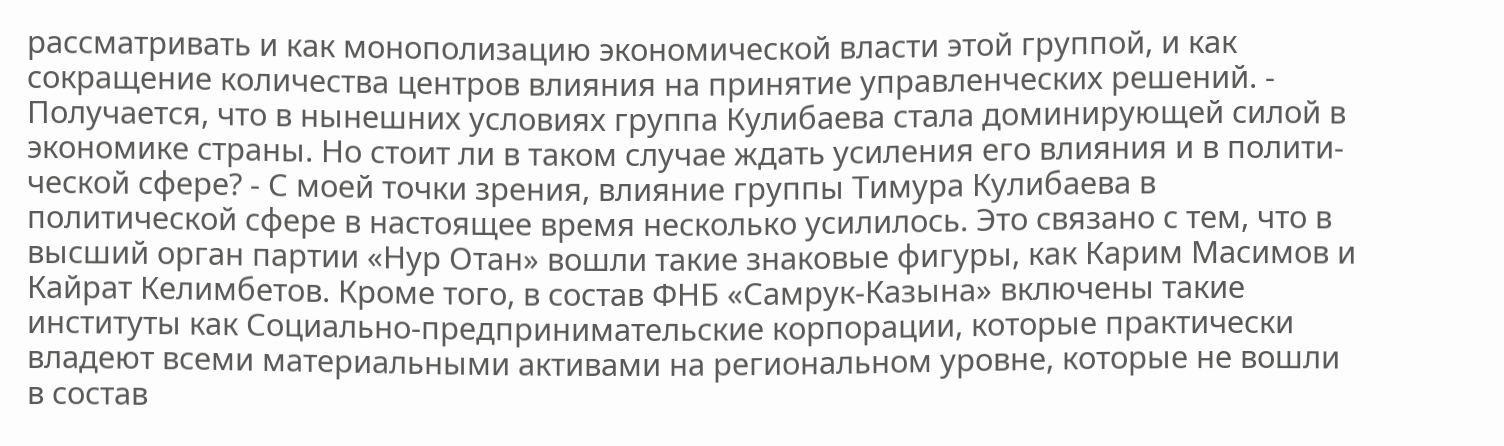рассматривать и как монополизацию экономической власти этой группой, и как сокращение количества центров влияния на принятие управленческих решений. - Получается, что в нынешних условиях группа Кулибаева стала доминирующей силой в экономике страны. Но стоит ли в таком случае ждать усиления его влияния и в полити-ческой сфере? - С моей точки зрения, влияние группы Тимура Кулибаева в политической сфере в настоящее время несколько усилилось. Это связано с тем, что в высший орган партии «Нур Отан» вошли такие знаковые фигуры, как Карим Масимов и Кайрат Келимбетов. Кроме того, в состав ФНБ «Самрук-Казына» включены такие институты как Социально-предпринимательские корпорации, которые практически владеют всеми материальными активами на региональном уровне, которые не вошли в состав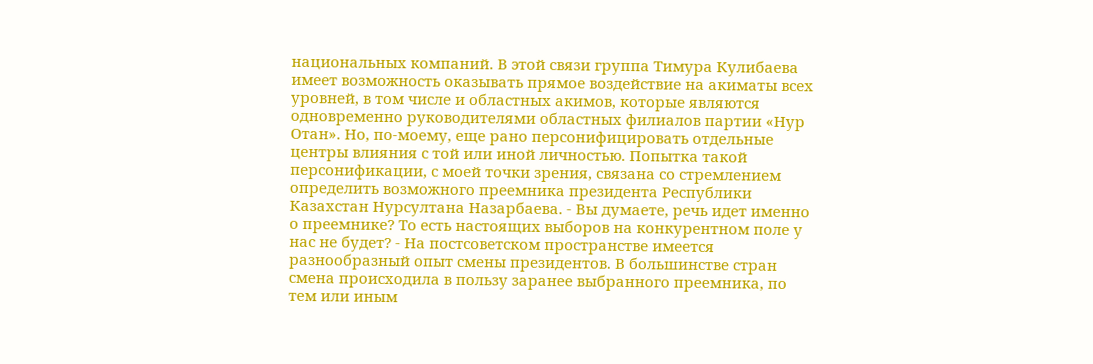национальных компаний. В этой связи группа Тимура Кулибаева имеет возможность оказывать прямое воздействие на акиматы всех уровней, в том числе и областных акимов, которые являются одновременно руководителями областных филиалов партии «Нур Отан». Но, по-моему, еще рано персонифицировать отдельные центры влияния с той или иной личностью. Попытка такой персонификации, с моей точки зрения, связана со стремлением определить возможного преемника президента Республики Казахстан Нурсултана Назарбаева. - Вы думаете, речь идет именно о преемнике? То есть настоящих выборов на конкурентном поле у нас не будет? - На постсоветском пространстве имеется разнообразный опыт смены президентов. В большинстве стран смена происходила в пользу заранее выбранного преемника, по тем или иным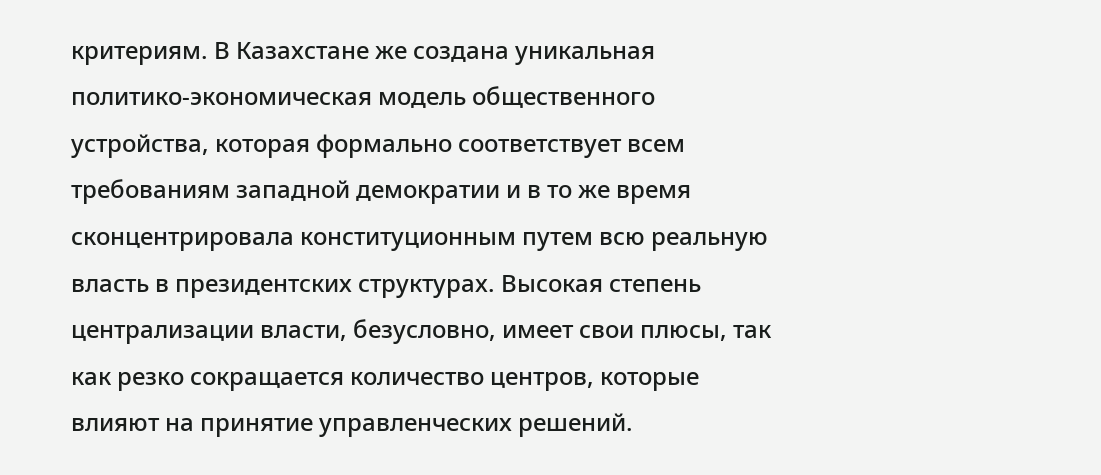критериям. В Казахстане же создана уникальная политико-экономическая модель общественного устройства, которая формально соответствует всем требованиям западной демократии и в то же время сконцентрировала конституционным путем всю реальную власть в президентских структурах. Высокая степень централизации власти, безусловно, имеет свои плюсы, так как резко сокращается количество центров, которые влияют на принятие управленческих решений.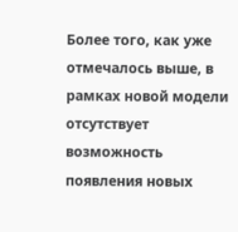Более того, как уже отмечалось выше, в рамках новой модели отсутствует возможность появления новых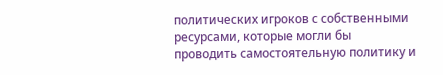политических игроков с собственными ресурсами, которые могли бы проводить самостоятельную политику и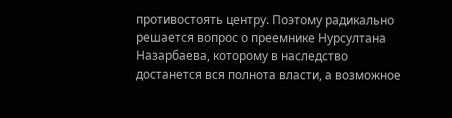противостоять центру. Поэтому радикально решается вопрос о преемнике Нурсултана Назарбаева, которому в наследство достанется вся полнота власти, а возможное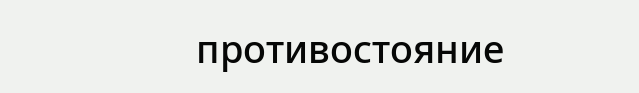противостояние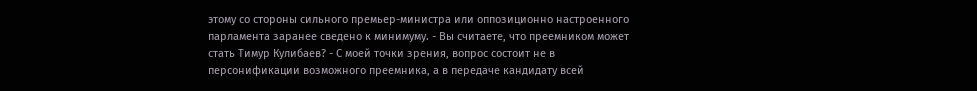этому со стороны сильного премьер-министра или оппозиционно настроенного парламента заранее сведено к минимуму. - Вы считаете, что преемником может стать Тимур Кулибаев? - С моей точки зрения, вопрос состоит не в персонификации возможного преемника, а в передаче кандидату всей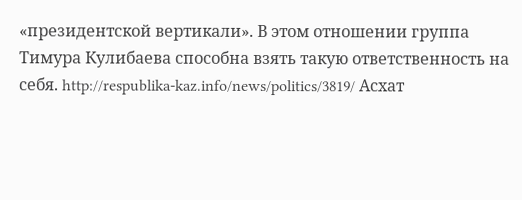«президентской вертикали». В этом отношении группа Тимура Кулибаева способна взять такую ответственность на себя. http://respublika-kaz.info/news/politics/3819/ Асхат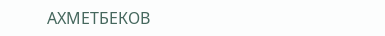АХМЕТБЕКОВ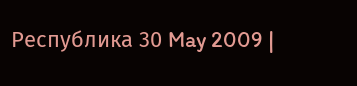Республика 30 May 2009 |